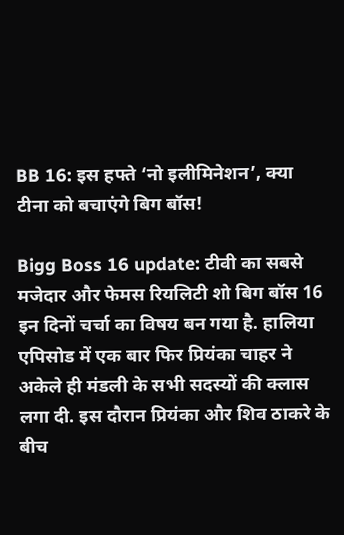BB 16: इस हफ्ते ‘नो इलीमिनेशन’, क्या टीना को बचाएंगे बिग बॉस!

Bigg Boss 16 update: टीवी का सबसे मजेदार और फेमस रियलिटी शो बिग बॉस 16 इन दिनों चर्चा का विषय बन गया है. हालिया एपिसोड में एक बार फिर प्रियंका चाहर ने अकेले ही मंडली के सभी सदस्यों की क्लास लगा दी. इस दौरान प्रियंका और शिव ठाकरे के बीच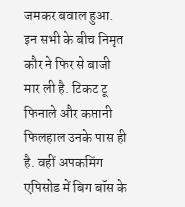जमकर बवाल हुआ. इन सभी के बीच निमृत कौर ने फिर से बाजी मार ली है. टिकट टू फिनाले और कप्तानी फिलहाल उनके पास ही है. वहीं अपकमिंग एपिसोड में बिग बॉस के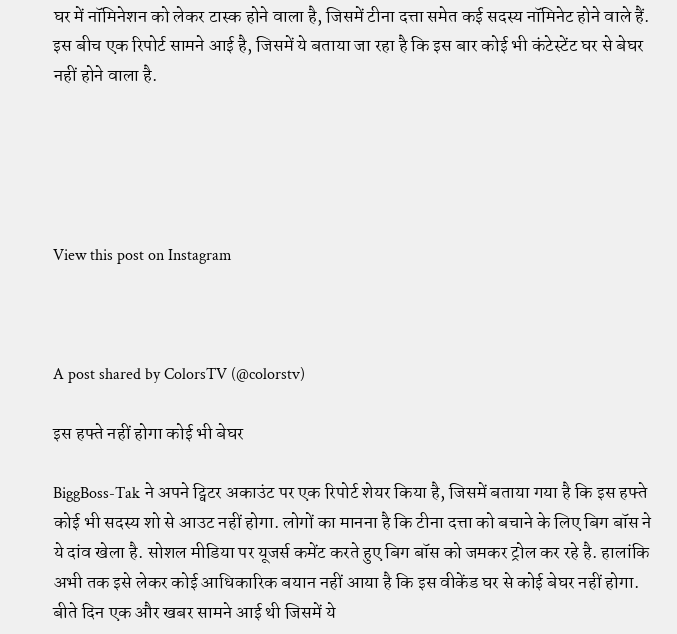घर में नॉमिनेशन को लेकर टास्क होने वाला है, जिसमें टीना दत्ता समेत कई सदस्य नॉमिनेट होने वाले हैं. इस बीच एक रिपोर्ट सामने आई है, जिसमें ये बताया जा रहा है कि इस बार कोई भी कंटेस्टेंट घर से बेघर नहीं होने वाला है.





View this post on Instagram



A post shared by ColorsTV (@colorstv)

इस हफ्ते नहीं होगा कोई भी बेघर

BiggBoss-Tak ने अपने ट्विटर अकाउंट पर एक रिपोर्ट शेयर किया है, जिसमें बताया गया है कि इस हफ्ते कोई भी सदस्य शो से आउट नहीं होगा. लोगों का मानना है कि टीना दत्ता को बचाने के लिए बिग बॉस ने ये दांव खेला है. सोशल मीडिया पर यूजर्स कमेंट करते हुए बिग बॉस को जमकर ट्रोल कर रहे है. हालांकि अभी तक इसे लेकर कोई आधिकारिक बयान नहीं आया है कि इस वीकेंड घर से कोई बेघर नहीं होगा. बीते दिन एक और खबर सामने आई थी जिसमें ये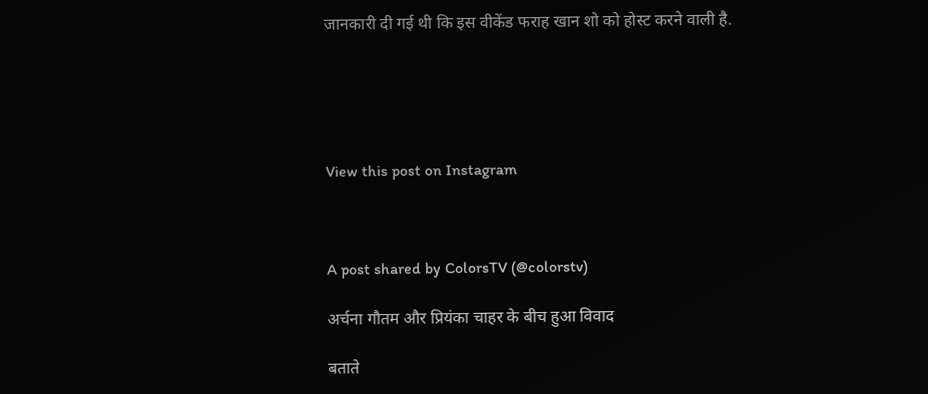जानकारी दी गई थी कि इस वीकेंड फराह खान शो को होस्ट करने वाली है.





View this post on Instagram



A post shared by ColorsTV (@colorstv)

अर्चना गौतम और प्रियंका चाहर के बीच हुआ विवाद

बताते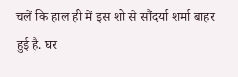चलें कि हाल ही में इस शो से सौंदर्या शर्मा बाहर हुई है. घर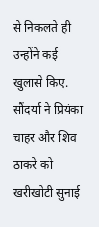से निकलते ही उन्होंने कई खुलासे किए. सौंदर्या ने प्रियंका चाहर और शिव ठाकरे को खरीखोटी सुनाई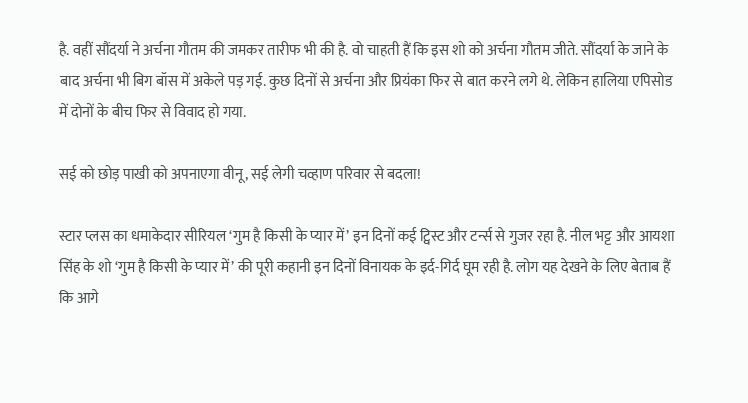है. वहीं सौंदर्या ने अर्चना गौतम की जमकर तारीफ भी की है. वो चाहती हैं कि इस शो को अर्चना गौतम जीते. सौंदर्या के जाने के बाद अर्चना भी बिग बॉस में अकेले पड़ गई. कुछ दिनों से अर्चना और प्रियंका फिर से बात करने लगे थे. लेकिन हालिया एपिसोड में दोनों के बीच फिर से विवाद हो गया.

सई को छोड़ पाखी को अपनाएगा वीनू, सई लेगी चव्हाण परिवार से बदला!

स्टार प्लस का धमाकेदार सीरियल ‘गुम है किसी के प्यार में’ इन दिनों कई ट्विस्ट और टर्न्स से गुजर रहा है. नील भट्ट और आयशा सिंह के शो ‘गुम है किसी के प्यार में’ की पूरी कहानी इन दिनों विनायक के इर्द-गिर्द घूम रही है. लोग यह देखने के लिए बेताब हैं कि आगे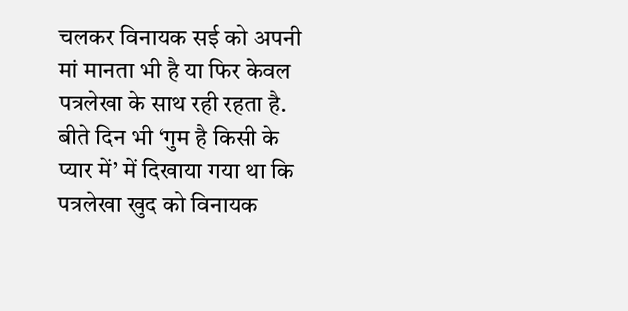चलकर विनायक सई को अपनी मां मानता भी है या फिर केवल पत्रलेखा के साथ रही रहता है. बीते दिन भी ‘गुम है किसी के प्यार में’ में दिखाया गया था कि पत्रलेखा खुद को विनायक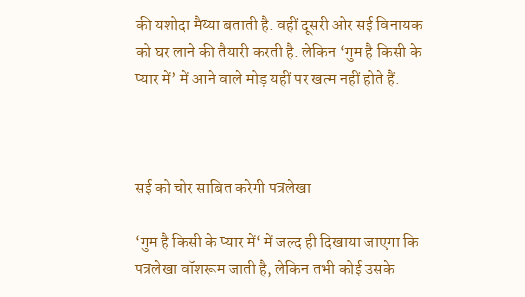की यशोदा मैय्या बताती है. वहीं दूसरी ओर सई विनायक को घर लाने की तैयारी करती है. लेकिन ‘गुम है किसी के प्यार में’ में आने वाले मोड़ यहीं पर खत्म नहीं होते हैं.



सई को चोर साबित करेगी पत्रलेखा

‘गुम है किसी के प्यार में‘ में जल्द ही दिखाया जाएगा कि पत्रलेखा वॉशरूम जाती है, लेकिन तभी कोई उसके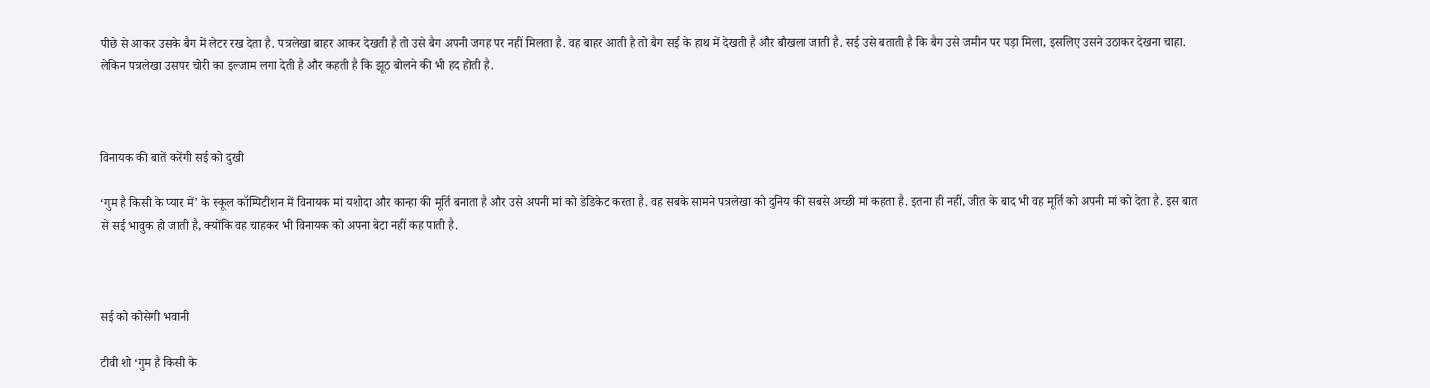पीछे से आकर उसके बैग में लेटर रख देता है. पत्रलेखा बाहर आकर देखती है तो उसे बैग अपनी जगह पर नहीं मिलता है. वह बाहर आती है तो बैग सई के हाथ में देखती है और बौखला जाती है. सई उसे बताती है कि बैग उसे जमीन पर पड़ा मिला, इसलिए उसने उठाकर देखना चाहा. लेकिन पत्रलेखा उसपर चोरी का इल्जाम लगा देती है और कहती है कि झूठ बोलने की भी हद होती है.



विनायक की बातें करेंगी सई को दुखी

‘गुम है किसी के प्यार में’ के स्कूल कॉम्पिटीशन में विनायक मां यशोदा और कान्हा की मूर्ति बनाता है और उसे अपनी मां को डेडिकेट करता है. वह सबके सामने पत्रलेखा को दुनिय की सबसे अच्छी मां कहता है. इतना ही नहीं, जीत के बाद भी वह मूर्ति को अपनी मां को देता है. इस बात से सई भावुक हो जाती है, क्योंकि वह चाहकर भी विनायक को अपना बेटा नहीं कह पाती है.



सई को कोसेगी भवानी

टीवी शो ‘गुम है किसी के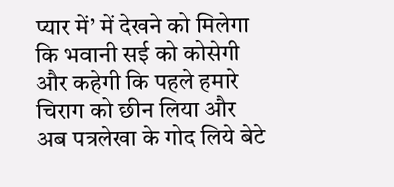प्यार में’ में देखने को मिलेगा कि भवानी सई को कोसेगी और कहेगी कि पहले हमारे चिराग को छीन लिया और अब पत्रलेखा के गोद लिये बेटे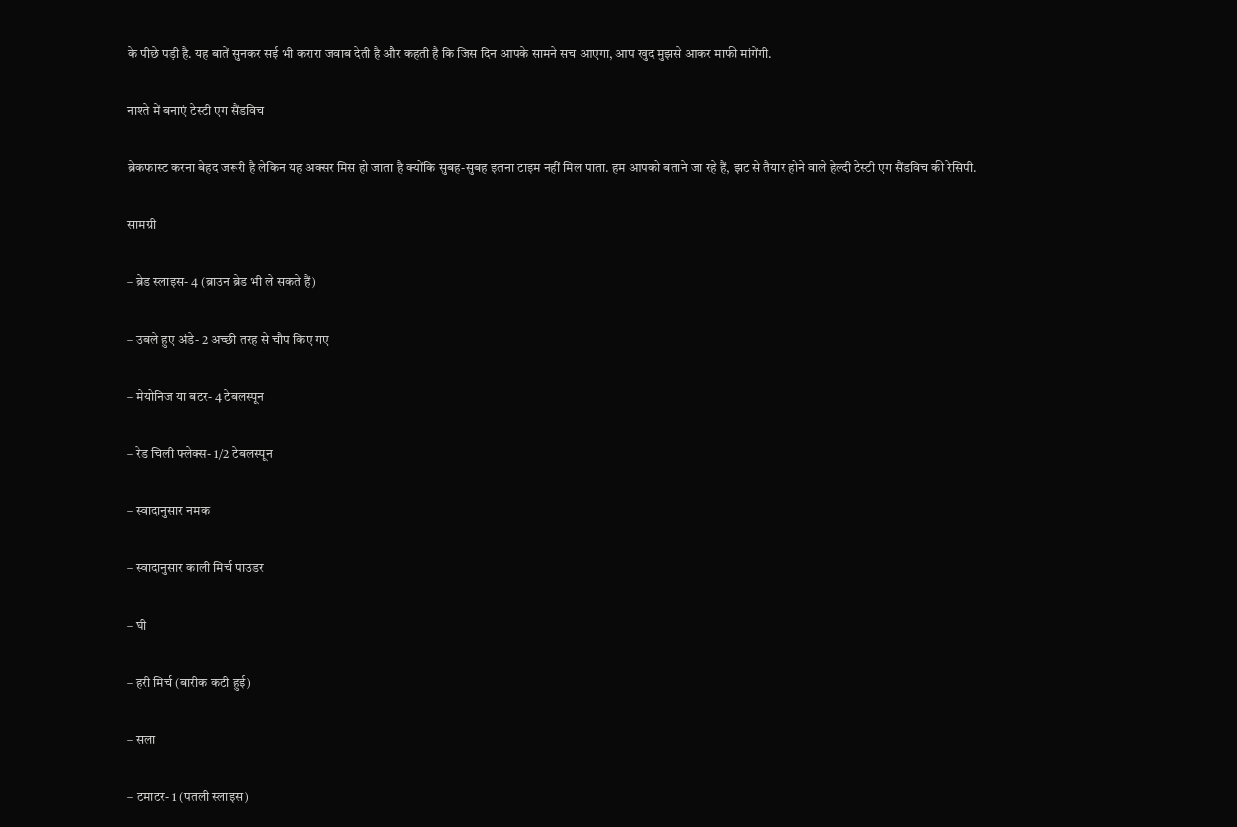के पीछे पड़ी है. यह बातें सुनकर सई भी करारा जवाब देती है और कहती है कि जिस दिन आपके सामने सच आएगा, आप खुद मुझसे आकर माफी मांगेंगी.

नाश्ते में बनाएं टेस्टी एग सैंडविच

ब्रेकफास्ट करना बेहद जरूरी है लेकिन यह अक्सर मिस हो जाता है क्योंकि सुबह-सुबह इतना टाइम नहीं मिल पाता. हम आपको बताने जा रहे हैं, झट से तैयार होने वाले हेल्दी टेस्टी एग सैंडविच की रेसिपी.

सामग्री

– ब्रेड स्लाइस- 4 (ब्राउन ब्रेड भी ले सकते हैं)

– उबले हुए अंडे- 2 अच्छी तरह से चौप किए गए

– मेयोनिज या बटर- 4 टेबलस्पून

– रेड चिली फ्लेक्स- 1/2 टेबलस्पून

– स्वादानुसार नमक

– स्वादानुसार काली मिर्च पाउडर

– घी

– हरी मिर्च (बारीक कटी हुई)

– सला

– टमाटर- 1 (पतली स्लाइस)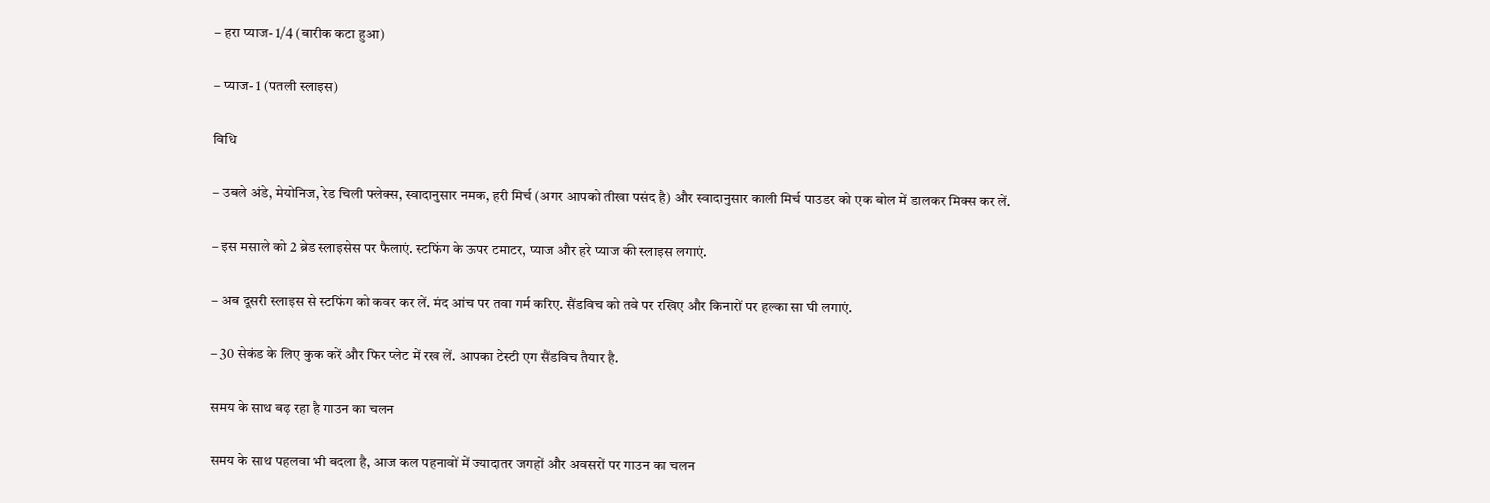– हरा प्याज- 1/4 (बारीक कटा हुआ)

– प्याज- 1 (पतली स्लाइस)

विधि

– उबले अंडे, मेयोनिज, रेड चिली फ्लेक्स, स्वादानुसार नमक, हरी मिर्च (अगर आपको तीखा पसंद है) और स्वादानुसार काली मिर्च पाउडर को एक बोल में डालकर मिक्स कर लें.

– इस मसाले को 2 ब्रेड स्लाइसेस पर फैलाएं. स्टफिंग के ऊपर टमाटर, प्याज और हरे प्याज की स्लाइस लगाएं.

– अब दूसरी स्लाइस से स्टफिंग को कवर कर लें. मंद आंच पर तवा गर्म करिए. सैंडविच को तवे पर रखिए और किनारों पर हल्का सा घी लगाएं.

– 30 सेकंड के लिए कुक करें और फिर प्लेट में रख लें. आपका टेस्टी एग सैंडविच तैयार है.

समय के साथ बढ़ रहा है गाउन का चलन

समय के साथ पहलवा भी बदला है, आज कल पहनावों में ज्यादातर जगहों और अवसरों पर गाउन का चलन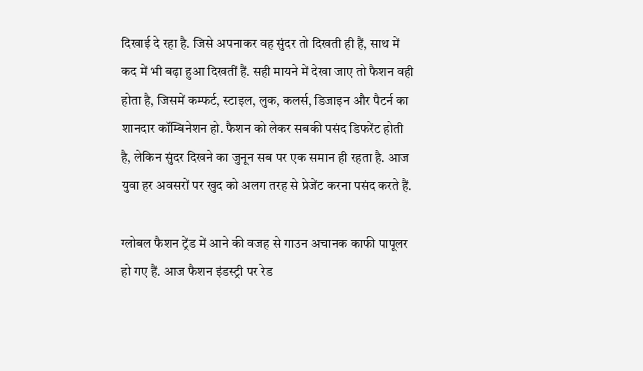दिखाई दे रहा है. जिसे अपनाकर वह सुंदर तो दिखती ही हैं, साथ में कद में भी बढ़ा हुआ दिखतीं हैं. सही मायने में देखा जाए तो फैशन वही होता है, जिसमें कम्फर्ट, स्टाइल, लुक, कलर्स, डिजाइन और पैटर्न का शानदार कॉम्बिनेशन हो. फैशन को लेकर सबकी पसंद डिफरेंट होती है, लेकिन सुंदर दिखने का जुनून सब पर एक समान ही रहता है. आज युवा हर अवसरों पर खुद को अलग तरह से प्रेजेंट करना पसंद करते हैं.

ग्लोबल फैशन ट्रेंड में आने की वजह से गाउन अचानक काफी पापूलर हो गए हैं. आज फैशन इंडस्ट्री पर रेड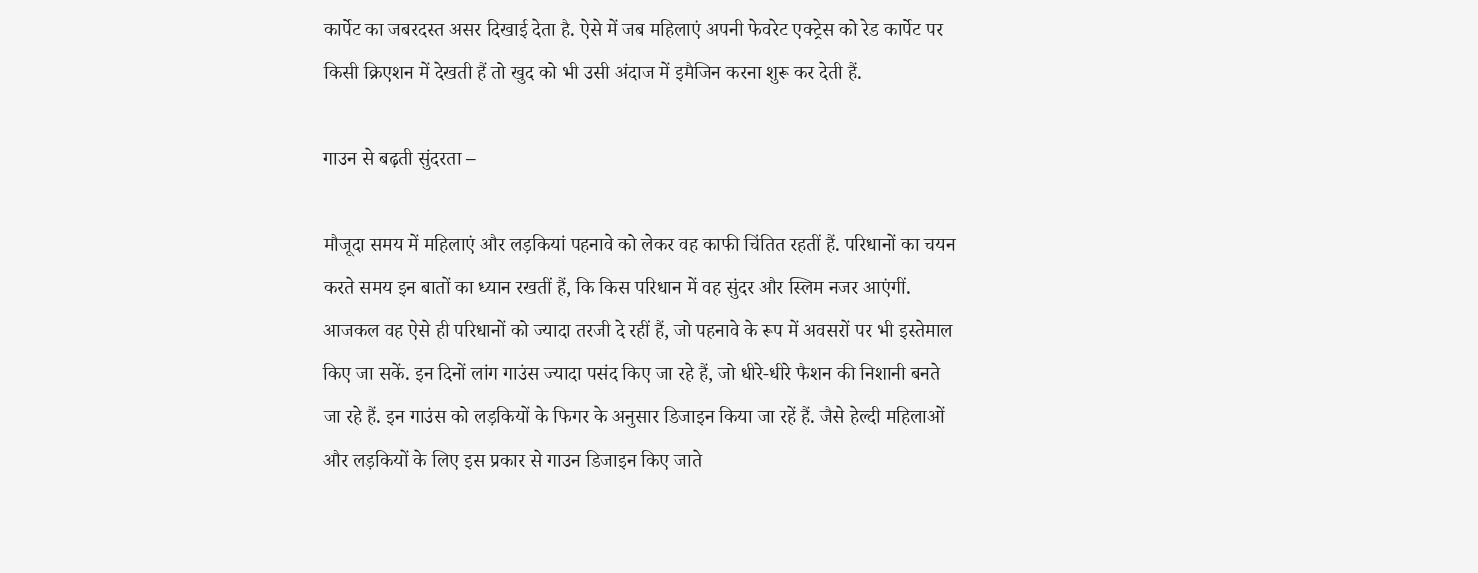कार्पेट का जबरदस्त असर दिखाई देता है. ऐसे में जब महिलाएं अपनी फेवरेट एक्ट्रेस को रेड कार्पेट पर किसी क्रिएशन में देखती हैं तो खुद को भी उसी अंदाज में इमैजिन करना शुरू कर देती हैं.

गाउन से बढ़ती सुंदरता –

मौजूदा समय में महिलाएं और लड़कियां पहनावे को लेकर वह काफी चिंतित रहतीं हैं. परिधानों का चयन करते समय इन बातों का ध्यान रखतीं हैं, कि किस परिधान में वह सुंदर और स्लिम नजर आएंगीं. आजकल वह ऐसे ही परिधानों को ज्यादा तरजी दे रहीं हैं, जो पहनावे के रूप में अवसरों पर भी इस्तेमाल किए जा सकें. इन दिनों लांग गाउंस ज्यादा पसंद किए जा रहे हैं, जो धीरे-धीरे फैशन की निशानी बनते जा रहे हैं. इन गाउंस को लड़कियों के फिगर के अनुसार डिजाइन किया जा रहें हैं. जैसे हेल्दी महिलाओं और लड़कियों के लिए इस प्रकार से गाउन डिजाइन किए जाते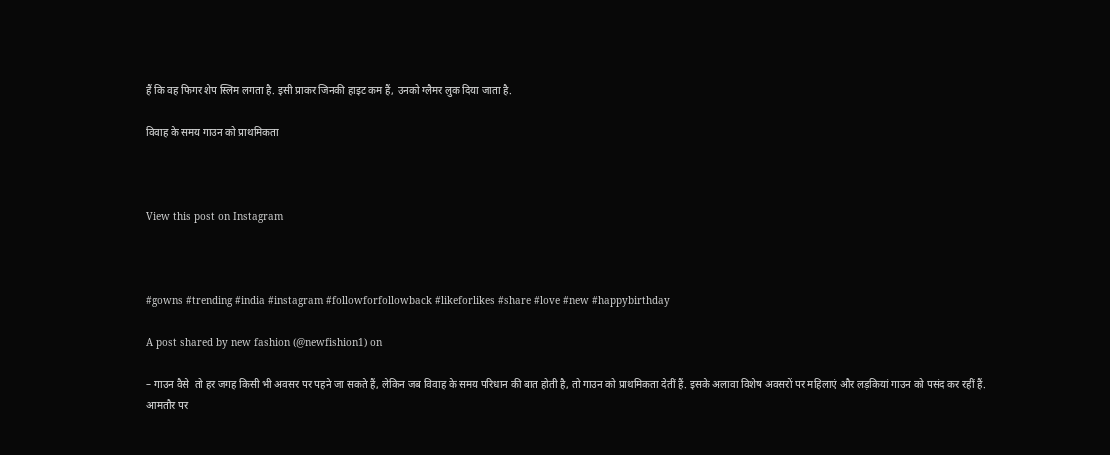हैं कि वह फिगर शेप स्लिम लगता है. इसी प्राकर जिनकी हाइट कम हैं, उनको ग्लैमर लुक दिया जाता है.

विवाह के समय गाउन को प्राथमिकता



View this post on Instagram



#gowns #trending #india #instagram #followforfollowback #likeforlikes #share #love #new #happybirthday

A post shared by new fashion (@newfishion1) on

– गाउन वैसे  तो हर जगह किसी भी अवसर पर पहने जा सकते हैं, लेकिन जब विवाह के समय परिधान की बात होती है, तो गाउन को प्राथमिकता देतीं हैं. इसके अलावा विशेष अवसरों पर महिलाएं और लड़कियां गाउन को पसंद कर रहीं हैं. आमतौर पर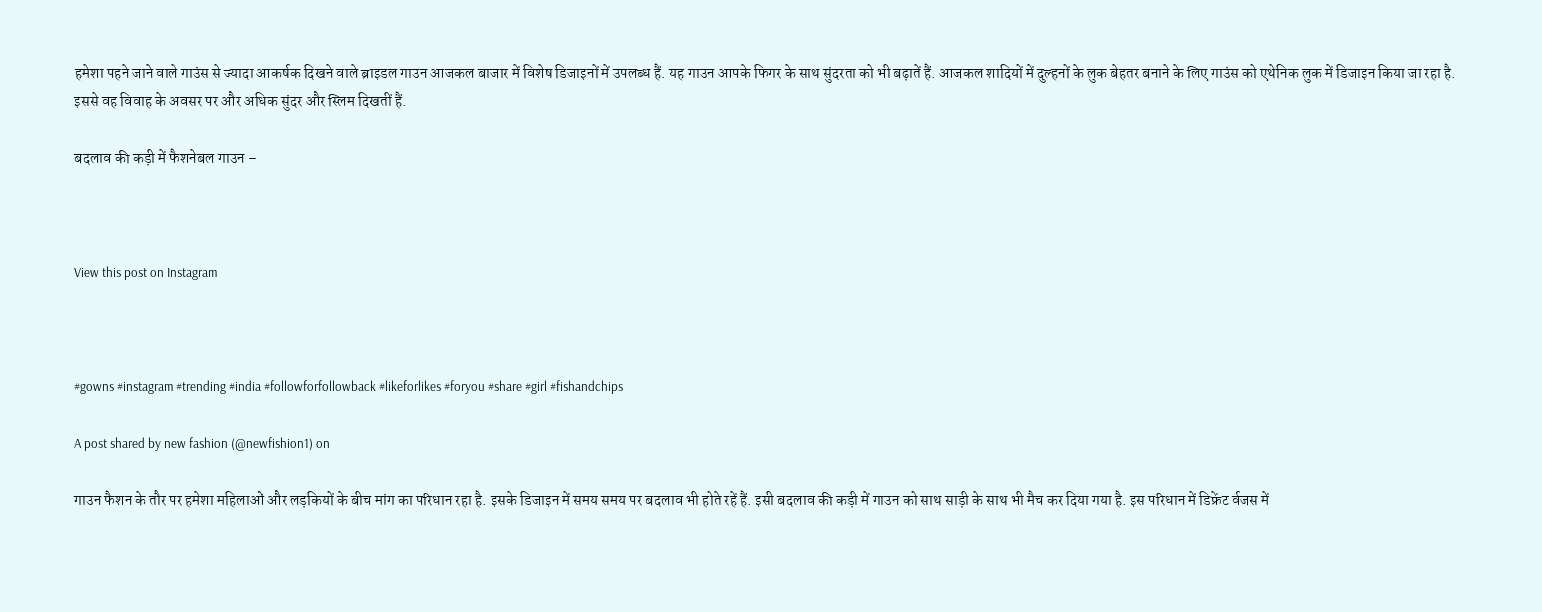हमेशा पहने जाने वाले गाउंस से ज्यादा आकर्षक दिखने वाले ब्राइडल गाउन आजकल बाजार में विशेष डिजाइनों में उपलब्ध हैं. यह गाउन आपके फिगर के साथ सुंदरता को भी बढ़ातें हैं. आजकल शादियों में दुल्हनों के लुक बेहतर बनाने के लिए गाउंस को एथेनिक लुक में डिजाइन किया जा रहा है. इससे वह विवाह के अवसर पर और अधिक सुंदर और स्लिम दिखतीं हैं.

बदलाव की कड़ी में फैशनेबल गाउन –



View this post on Instagram



#gowns #instagram #trending #india #followforfollowback #likeforlikes #foryou #share #girl #fishandchips

A post shared by new fashion (@newfishion1) on

गाउन फैशन के तौर पर हमेशा महिलाओं और लड़कियों के बीच मांग का परिधान रहा है. इसके डिजाइन में समय समय पर बदलाव भी होते रहें हैं. इसी बदलाव की कड़ी में गाउन को साथ साड़ी के साथ भी मैच कर दिया गया है. इस परिधान में डिफ्रेंट र्वजस में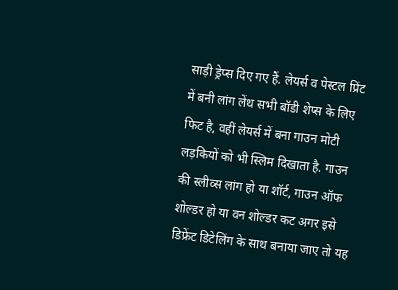साड़ी ड्रेप्स दिए गए हैं. लेयर्स व पेस्टल प्रिंट में बनी लांग लेंथ सभी बॉडी शेप्स के लिए फिट है, वहीं लेयर्स में बना गाउन मोटी लड़कियों को भी स्लिम दिखाता है. गाउन की स्लीव्स लांग हो या शॉर्ट, गाउन ऑफ शोल्डर हो या वन शोल्डर कट अगर इसे डिफ्रेंट डिटेलिंग के साथ बनाया जाए तो यह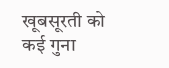खूबसूरती को कई गुना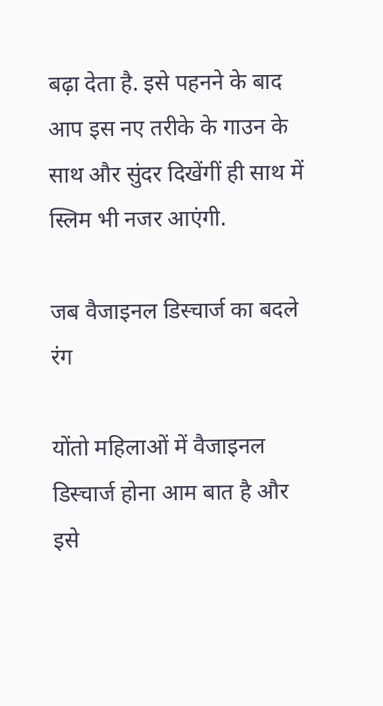बढ़ा देता है. इसे पहनने के बाद आप इस नए तरीके के गाउन के साथ और सुंदर दिखेंगीं ही साथ में स्लिम भी नजर आएंगी.

जब वैजाइनल डिस्चार्ज का बदले रंग

योंतो महिलाओं में वैजाइनल डिस्चार्ज होना आम बात है और इसे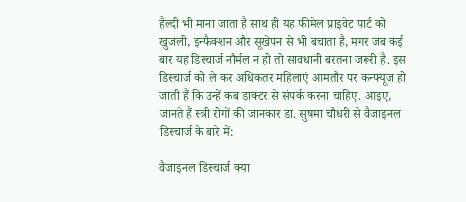हैल्दी भी माना जाता है साथ ही यह फीमेल प्राइवेट पार्ट को खुजली, इन्फैक्शन और सूखेपन से भी बचाता है, मगर जब कई बार यह डिस्चार्ज नौर्मल न हो तो सावधानी बरतना जरूरी है. इस डिस्चार्ज को ले कर अधिकतर महिलाएं आमतौर पर कन्फ्यूज हो जाती हैं कि उन्हें कब डाक्टर से संपर्क करना चाहिए. आइए, जानते हैं स्त्री रोगों की जानकार डा. सुषमा चौधरी से वैजाइनल डिस्चार्ज के बारे में:

वैजाइनल डिस्चार्ज क्या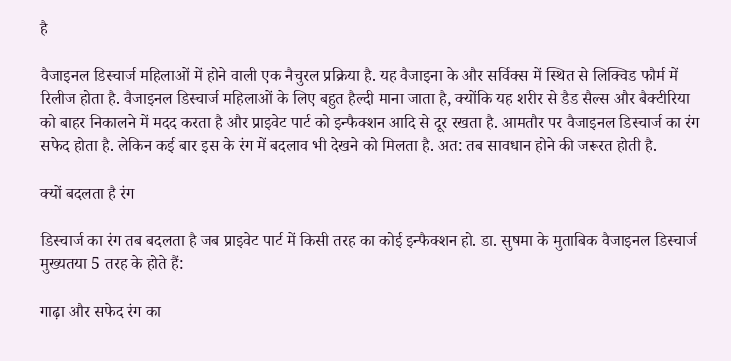है

वैजाइनल डिस्चार्ज महिलाओं में होने वाली एक नैचुरल प्रक्रिया है. यह वैजाइना के और सर्विक्स में स्थित से लिक्विड फौर्म में रिलीज होता है. वैजाइनल डिस्चार्ज महिलाओं के लिए बहुत हैल्दी माना जाता है, क्योंकि यह शरीर से डैड सैल्स और बैक्टीरिया को बाहर निकालने में मदद करता है और प्राइवेट पार्ट को इन्फैक्शन आदि से दूर रखता है. आमतौर पर वैजाइनल डिस्चार्ज का रंग सफेद होता है. लेकिन कई बार इस के रंग में बदलाव भी देखने को मिलता है. अत: तब सावधान होने की जरूरत होती है.

क्यों बदलता है रंग

डिस्चार्ज का रंग तब बदलता है जब प्राइवेट पार्ट में किसी तरह का कोई इन्फैक्शन हो. डा. सुषमा के मुताबिक वैजाइनल डिस्चार्ज मुख्यतया 5 तरह के होते हैं:

गाढ़ा और सफेद रंग का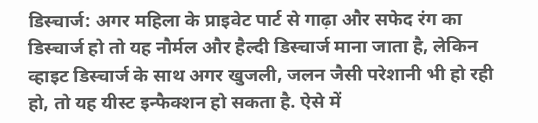डिस्चार्ज: अगर महिला के प्राइवेट पार्ट से गाढ़ा और सफेद रंग का डिस्चार्ज हो तो यह नौर्मल और हैल्दी डिस्चार्ज माना जाता है, लेकिन व्हाइट डिस्चार्ज के साथ अगर खुजली, जलन जैसी परेशानी भी हो रही हो, तो यह यीस्ट इन्फैक्शन हो सकता है. ऐसे में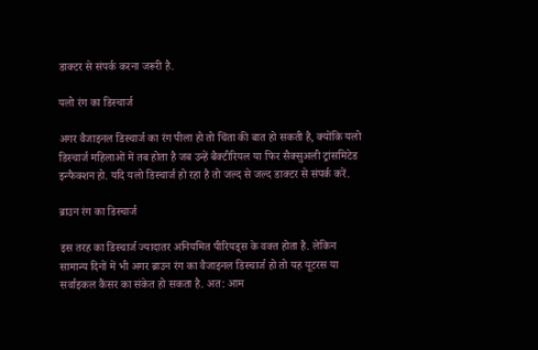डाक्टर से संपर्क करना जरूरी है.

यलो रंग का डिस्चार्ज

अगर वैजाइनल डिस्चार्ज का रंग पीला हो तो चिंता की बात हो सकती है, क्योंकि यलो डिस्चार्ज महिलाओं में तब होता है जब उन्हें बैक्टीरियल या फिर सैक्सुअली ट्रांसमिटेड इन्फैक्शन हो. यदि यलो डिस्चार्ज हो रहा है तो जल्द से जल्द डाक्टर से संपर्क करें.

ब्राउन रंग का डिस्चार्ज

इस तरह का डिस्चार्ज ज्यादातर अनियमित पीरियड्स के वक्त होता है. लेकिन सामान्य दिनों में भी अगर ब्राउन रंग का वैजाइनल डिस्चार्ज हो तो यह यूटरस या सर्वाइकल कैंसर का संकेत हो सकता है. अत: आम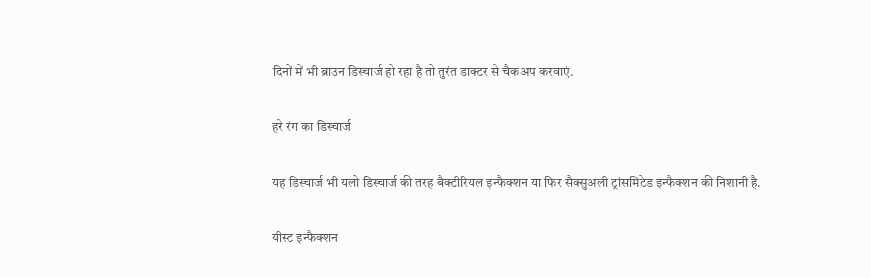दिनों में भी ब्राउन डिस्चार्ज हो रहा है तो तुरंत डाक्टर से चैकअप करवाएं.

हरे रंग का डिस्चार्ज

यह डिस्चार्ज भी यलो डिस्चार्ज की तरह बैक्टीरियल इन्फैक्शन या फिर सैक्सुअली ट्रांसमिटेड इन्फैक्शन की निशानी है.

यीस्ट इन्फैक्शन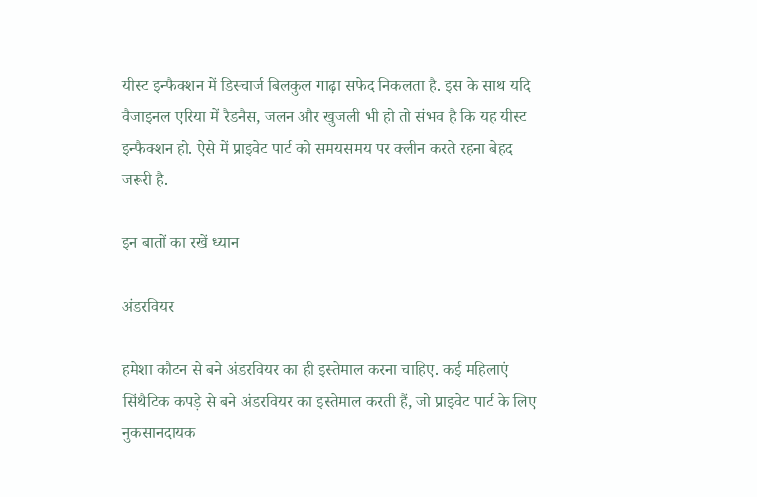यीस्ट इन्फैक्शन में डिस्चार्ज बिलकुल गाढ़ा सफेद निकलता है. इस के साथ यदि वैजाइनल एरिया में रैडनैस, जलन और खुजली भी हो तो संभव है कि यह यीस्ट इन्फैक्शन हो. ऐसे में प्राइवेट पार्ट को समयसमय पर क्लीन करते रहना बेहद जरूरी है.

इन बातों का रखें ध्यान

अंडरवियर

हमेशा कौटन से बने अंडरवियर का ही इस्तेमाल करना चाहिए. कई महिलाएं सिंथैटिक कपड़े से बने अंडरवियर का इस्तेमाल करती हैं, जो प्राइवेट पार्ट के लिए नुकसानदायक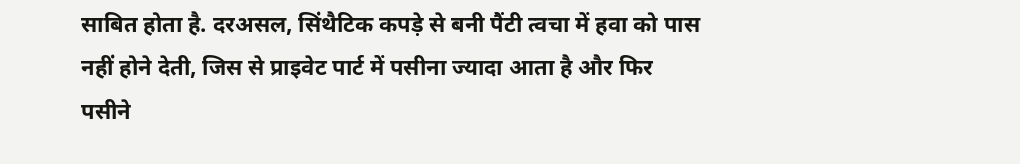साबित होता है. दरअसल, सिंथैटिक कपड़े से बनी पैंटी त्वचा में हवा को पास नहीं होने देती, जिस से प्राइवेट पार्ट में पसीना ज्यादा आता है और फिर पसीने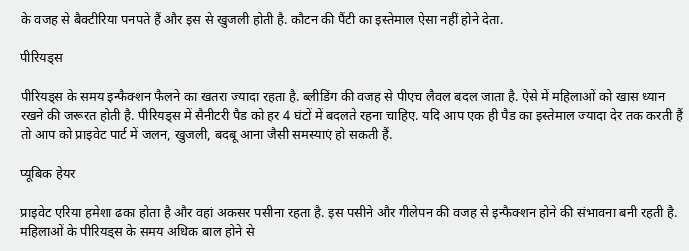के वजह से बैक्टीरिया पनपते हैं और इस से खुजली होती है. कौटन की पैंटी का इस्तेमाल ऐसा नहीं होने देता.

पीरियड्स

पीरियड्स के समय इन्फैक्शन फैलने का खतरा ज्यादा रहता है. ब्लीडिंग की वजह से पीएच लैवल बदल जाता है. ऐसे में महिलाओं को खास ध्यान रखने की जरूरत होती है. पीरियड्स में सैनीटरी पैड को हर 4 घंटों में बदलते रहना चाहिए. यदि आप एक ही पैड का इस्तेमाल ज्यादा देर तक करती हैं तो आप को प्राइवेट पार्ट में जलन, खुजली, बदबू आना जैसी समस्याएं हो सकती हैं.

प्यूबिक हेयर

प्राइवेट एरिया हमेशा ढका होता है और वहां अकसर पसीना रहता है. इस पसीने और गीलेपन की वजह से इन्फैक्शन होने की संभावना बनी रहती है. महिलाओं के पीरियड्स के समय अधिक बाल होने से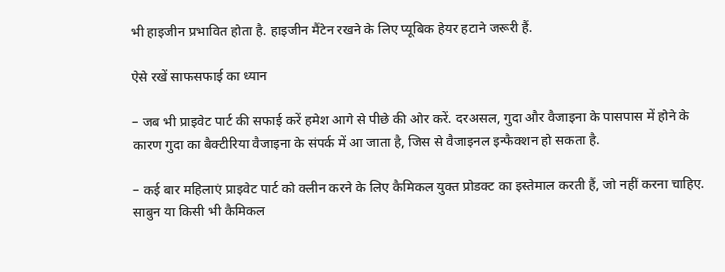भी हाइजीन प्रभावित होता है. हाइजीन मैंटेन रखने के लिए प्यूबिक हेयर हटाने जरूरी हैं.

ऐसे रखें साफसफाई का ध्यान

– जब भी प्राइवेट पार्ट की सफाई करें हमेश आगे से पीछे की ओर करें. दरअसल, गुदा और वैजाइना के पासपास में होने के कारण गुदा का बैक्टीरिया वैजाइना के संपर्क में आ जाता है, जिस से वैजाइनल इन्फैक्शन हो सकता है.

– कई बार महिलाएं प्राइवेट पार्ट को क्लीन करने के लिए कैमिकल युक्त प्रोडक्ट का इस्तेमाल करती हैं, जो नहीं करना चाहिए. साबुन या किसी भी कैमिकल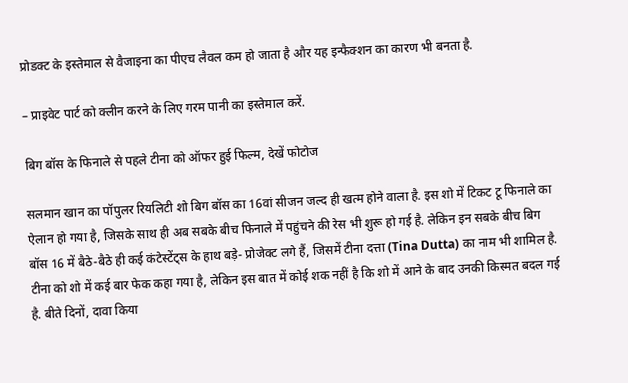प्रोडक्ट के इस्तेमाल से वैजाइना का पीएच लैवल कम हो जाता है और यह इन्फैक्शन का कारण भी बनता है.

– प्राइवेट पार्ट को क्लीन करने के लिए गरम पानी का इस्तेमाल करें.

बिग बॉस के फिनाले से पहले टीना को ऑफर हुई फिल्म, देखें फोटोज

सलमान खान का पॉपुलर रियलिटी शो बिग बॉस का 16वां सीजन जल्द ही खत्म होने वाला है. इस शो में टिकट टू फिनाले का ऐलान हो गया है, जिसके साथ ही अब सबके बीच फिनाले में पहुंचने की रेस भी शुरू हो गई है. लेकिन इन सबके बीच बिग बॉस 16 में बैठे-बैठे ही कई कंटेस्टेंट्स के हाथ बड़े- प्रोजेक्ट लगे हैं, जिसमें टीना दत्ता (Tina Dutta) का नाम भी शामिल है. टीना को शो में कई बार फेक कहा गया है, लेकिन इस बात में कोई शक नहीं है कि शो में आने के बाद उनकी किस्मत बदल गई है. बीते दिनों, दावा किया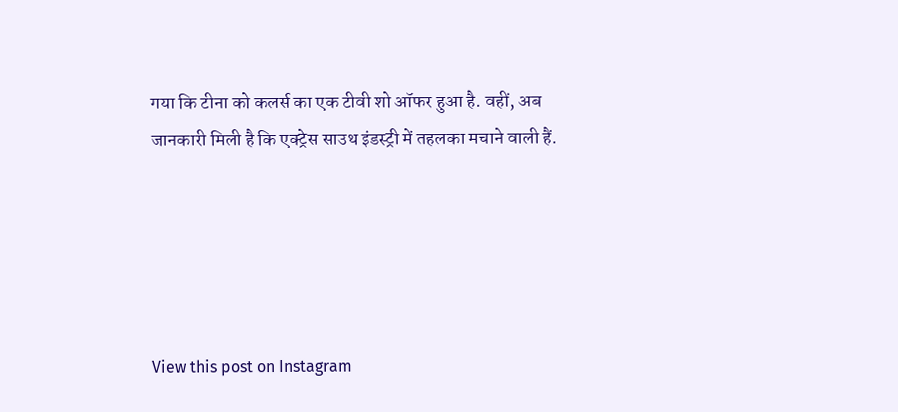गया कि टीना को कलर्स का एक टीवी शो ऑफर हुआ है. वहीं, अब जानकारी मिली है कि एक्ट्रेस साउथ इंडस्ट्री में तहलका मचाने वाली हैं.





View this post on Instagram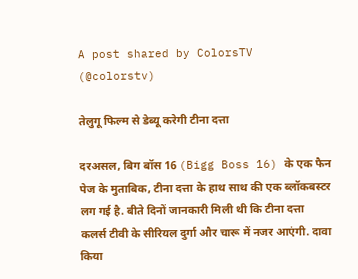A post shared by ColorsTV (@colorstv)

तेलुगू फिल्म से डेब्यू करेगी टीना दत्ता

दरअसल, बिग बॉस 16 (Bigg Boss 16) के एक फैन पेज के मुताबिक, टीना दत्ता के हाथ साथ की एक ब्लॉकबस्टर लग गई है. बीते दिनों जानकारी मिली थी कि टीना दत्ता कलर्स टीवी के सीरियल दुर्गा और चारू में नजर आएंगी. दावा किया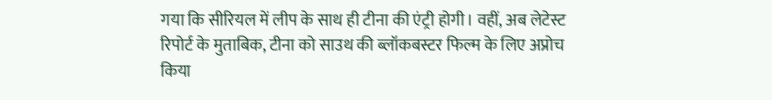गया कि सीरियल में लीप के साथ ही टीना की एंट्री होगी। वहीं, अब लेटेस्ट रिपोर्ट के मुताबिक, टीना को साउथ की ब्लॉकबस्टर फिल्म के लिए अप्रोच किया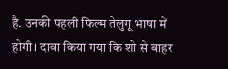है. उनकी पहली फिल्म तेलुगू भाषा में होगी। दावा किया गया कि शो से बाहर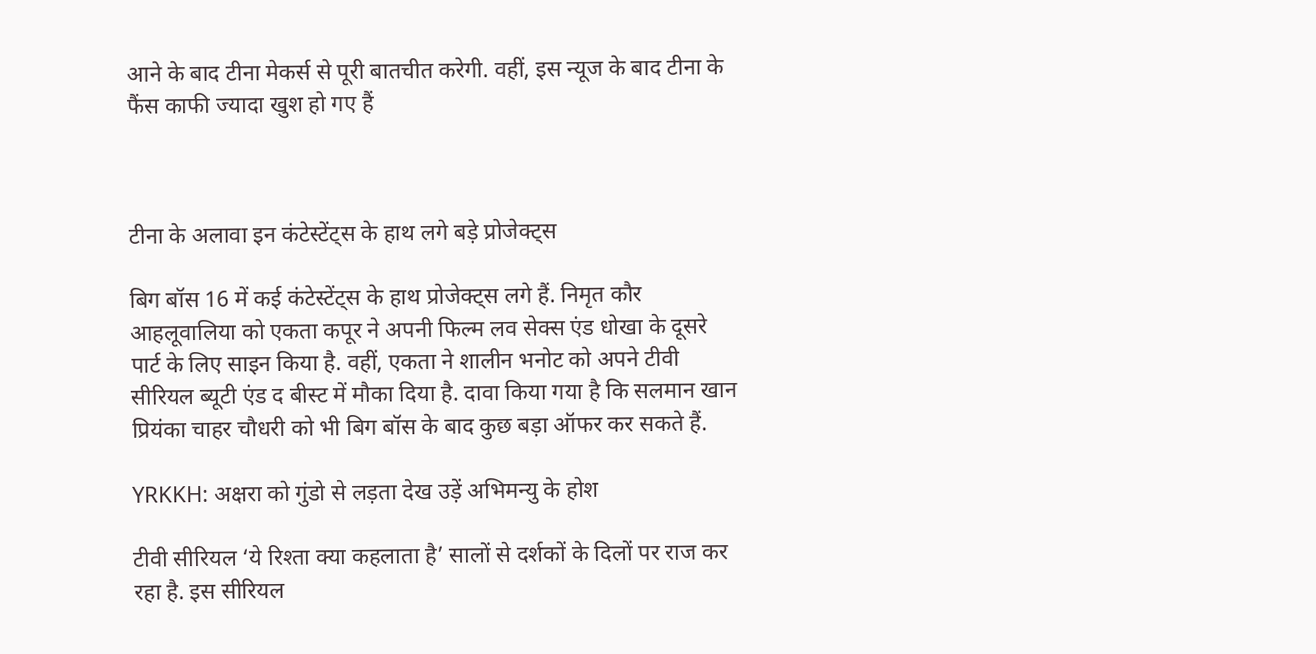आने के बाद टीना मेकर्स से पूरी बातचीत करेगी. वहीं, इस न्यूज के बाद टीना के फैंस काफी ज्यादा खुश हो गए हैं



टीना के अलावा इन कंटेस्टेंट्स के हाथ लगे बड़े प्रोजेक्ट्स

बिग बॉस 16 में कई कंटेस्टेंट्स के हाथ प्रोजेक्ट्स लगे हैं. निमृत कौर आहलूवालिया को एकता कपूर ने अपनी फिल्म लव सेक्स एंड धोखा के दूसरे पार्ट के लिए साइन किया है. वहीं, एकता ने शालीन भनोट को अपने टीवी सीरियल ब्यूटी एंड द बीस्ट में मौका दिया है. दावा किया गया है कि सलमान खान प्रियंका चाहर चौधरी को भी बिग बॉस के बाद कुछ बड़ा ऑफर कर सकते हैं.

YRKKH: अक्षरा को गुंडो से लड़ता देख उड़ें अभिमन्यु के होश

टीवी सीरियल ‘ये रिश्ता क्या कहलाता है’ सालों से दर्शकों के दिलों पर राज कर रहा है. इस सीरियल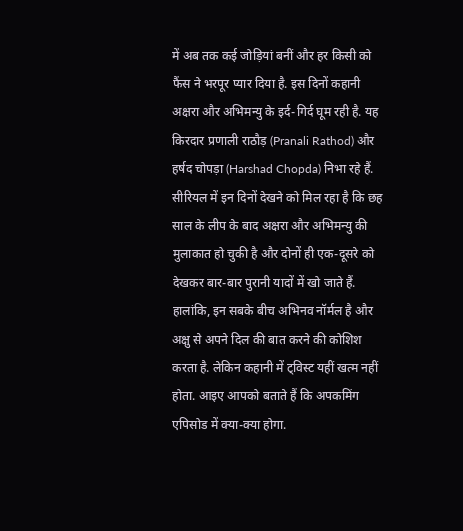में अब तक कई जोड़ियां बनीं और हर किसी को फैंस ने भरपूर प्यार दिया है. इस दिनों कहानी अक्षरा और अभिमन्यु के इर्द-गिर्द घूम रही है. यह किरदार प्रणाली राठौड़ (Pranali Rathod) और हर्षद चोपड़ा (Harshad Chopda) निभा रहे हैं. सीरियल में इन दिनों देखने को मिल रहा है कि छह साल के लीप के बाद अक्षरा और अभिमन्यु की मुलाकात हो चुकी है और दोनों ही एक-दूसरे को देखकर बार-बार पुरानी यादों में खो जाते हैं. हालांकि, इन सबके बीच अभिनव नॉर्मल है और अक्षु से अपने दिल की बात करने की कोशिश करता है. लेकिन कहानी में ट्विस्ट यहीं खत्म नहीं होता. आइए आपको बताते हैं कि अपकमिंग एपिसोड में क्या-क्या होगा.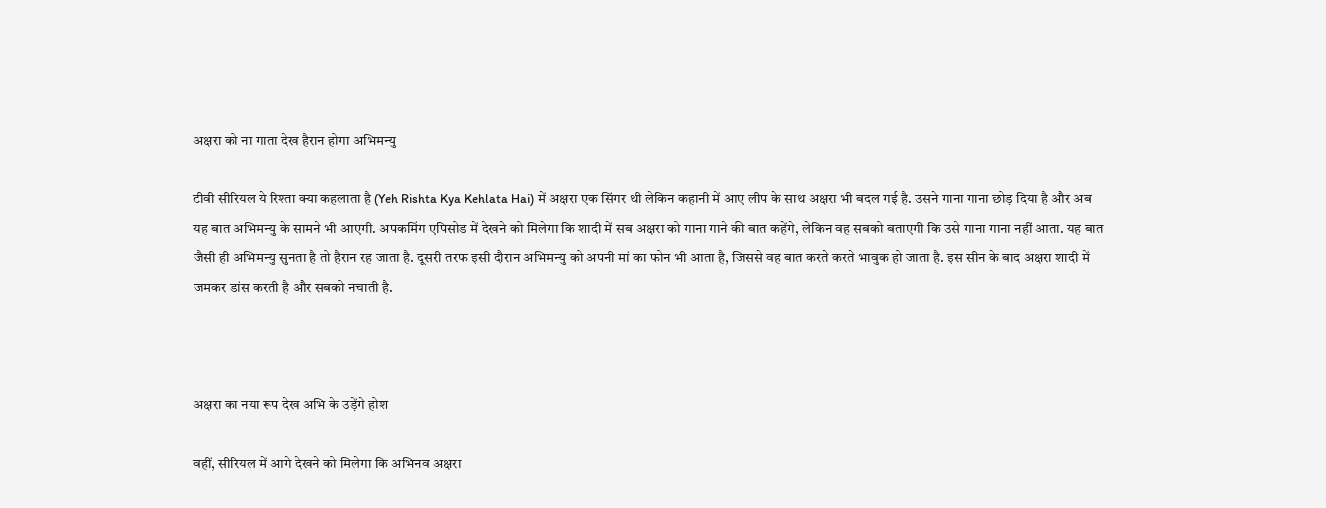अक्षरा को ना गाता देख हैरान होगा अभिमन्यु

टीवी सीरियल ये रिश्ता क्या कहलाता है (Yeh Rishta Kya Kehlata Hai) में अक्षरा एक सिंगर थी लेकिन कहानी में आए लीप के साथ अक्षरा भी बदल गई है. उसने गाना गाना छोड़ दिया है और अब यह बात अभिमन्यु के सामने भी आएगी. अपकमिंग एपिसोड में देखने को मिलेगा कि शादी में सब अक्षरा को गाना गाने की बात कहेंगे, लेकिन वह सबको बताएगी कि उसे गाना गाना नहीं आता. यह बात जैसी ही अभिमन्यु सुनता है तो हैरान रह जाता है. दूसरी तरफ इसी दौरान अभिमन्यु को अपनी मां का फोन भी आता है, जिससे वह बात करते करते भावुक हो जाता है. इस सीन के बाद अक्षरा शादी में जमकर डांस करती है और सबको नचाती है.



अक्षरा का नया रूप देख अभि के उड़ेंगे होश

वहीं, सीरियल में आगे देखने को मिलेगा कि अभिनव अक्षरा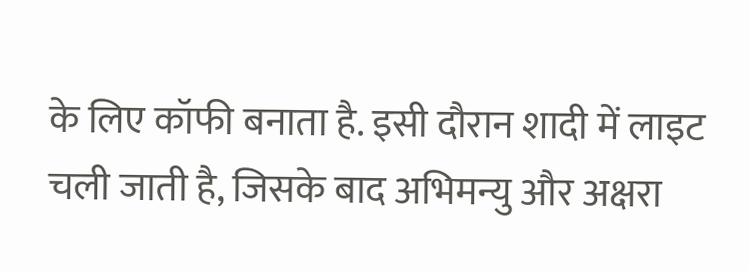के लिए कॉफी बनाता है. इसी दौरान शादी में लाइट चली जाती है, जिसके बाद अभिमन्यु और अक्षरा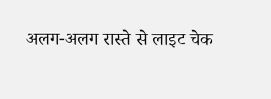अलग-अलग रास्ते से लाइट चेक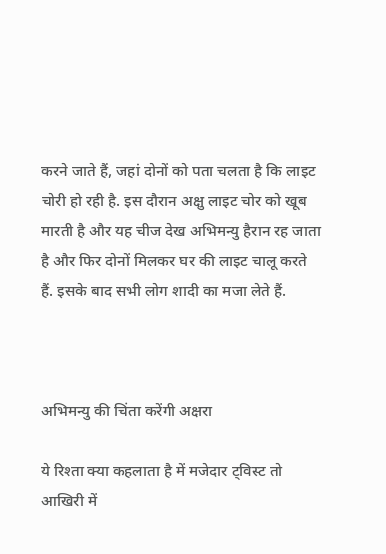करने जाते हैं, जहां दोनों को पता चलता है कि लाइट चोरी हो रही है. इस दौरान अक्षु लाइट चोर को खूब मारती है और यह चीज देख अभिमन्यु हैरान रह जाता है और फिर दोनों मिलकर घर की लाइट चालू करते हैं. इसके बाद सभी लोग शादी का मजा लेते हैं.



अभिमन्यु की चिंता करेंगी अक्षरा

ये रिश्ता क्या कहलाता है में मजेदार ट्विस्ट तो आखिरी में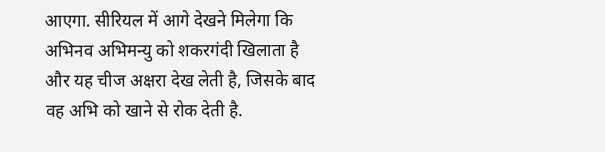आएगा. सीरियल में आगे देखने मिलेगा कि अभिनव अभिमन्यु को शकरगंदी खिलाता है और यह चीज अक्षरा देख लेती है, जिसके बाद वह अभि को खाने से रोक देती है.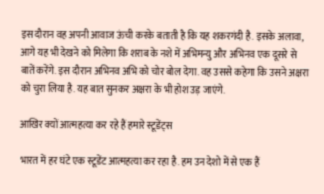इस दौरान वह अपनी आवाज ऊंची करके बताती है कि यह शकरगंदी है. इसके अलावा, आगे यह भी देखने को मिलेगा कि शराब के नशे में अभिमन्यु और अभिनव एक दूसरे से बातें करेंगे. इस दौरान अभिनव अभि को चोर बोल देगा. वह उससे कहेगा कि उसने अक्षरा को चुरा लिया है. यह बात सुनकर अक्षरा के भी होश उड़ जाएंगे.

आखिर क्यों आत्महत्या कर रहे हैं हमारे स्टूडेंट्स

भारत में हर घंटे एक स्टूडेंट आत्महत्या कर रहा है. हम उन देशो में से एक हैं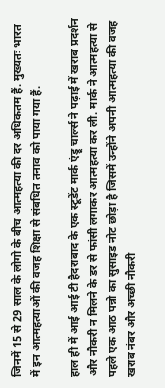जिनमें 15 से 29 साल के लोगो के बीच आत्महत्या की दर अधिकतम हैं. मुख्यतः भारत में इन आत्महत्याओं की वजह शिक्षा से संबधित तनाव को पाया गया हैं.

हाल ही में आई आई टी हैदराबाद के एक स्टूडेंट मार्क एंड्रू चार्ल्स ने पढ़ाई में खराब प्रदर्शन और नौकरी न मिलने के डर से फांसी लगाकर आत्महत्या कर ली. मार्क ने आत्महत्या से पहले एक आठ पन्नो का सुसाइड नोट छोड़ा है जिसमें उन्होंने अपनी आत्महत्या की वजह खराब नंबर और अच्छी नौकरी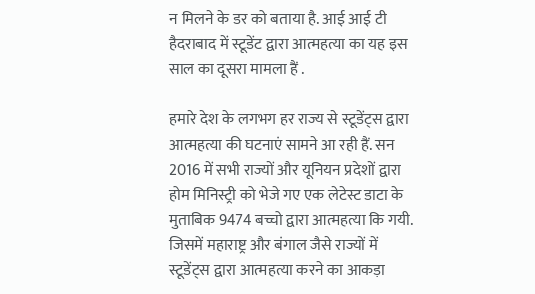न मिलने के डर को बताया है. आई आई टी हैदराबाद में स्टूडेंट द्वारा आत्महत्या का यह इस साल का दूसरा मामला हैं .

हमारे देश के लगभग हर राज्य से स्टूडेंट्स द्वारा आत्महत्या की घटनाएं सामने आ रही हैं. सन 2016 में सभी राज्यों और यूनियन प्रदेशों द्वारा होम मिनिस्ट्री को भेजे गए एक लेटेस्ट डाटा के मुताबिक 9474 बच्चो द्वारा आत्महत्या कि गयी. जिसमें महाराष्ट्र और बंगाल जैसे राज्यों में स्टूडेंट्स द्वारा आत्महत्या करने का आकड़ा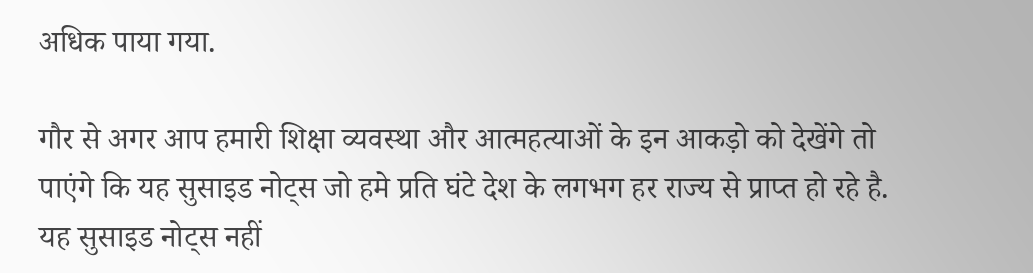अधिक पाया गया.

गौर से अगर आप हमारी शिक्षा व्यवस्था और आत्महत्याओं के इन आकड़ो को देखेंगे तो पाएंगे कि यह सुसाइड नोट्स जो हमे प्रति घंटे देश के लगभग हर राज्य से प्राप्त हो रहे है. यह सुसाइड नोट्स नहीं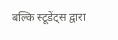बल्कि स्टूडेंट्स द्वारा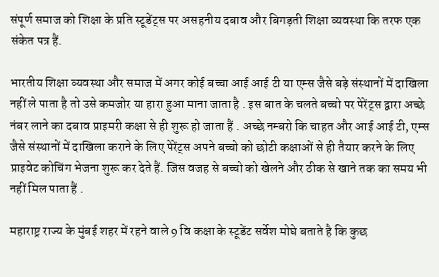संपूर्ण समाज को शिक्षा के प्रति स्टूडेंट्स पर असहनीय दबाव और बिगड़ती शिक्षा व्यवस्था कि तरफ एक संकेत पत्र हैं.

भारतीय शिक्षा व्यवस्था और समाज में अगर कोई बच्चा आई आई टी या एम्स जैसे बड़े संस्थानों में दाखिला नहीं ले पाता है तो उसे कमजोर या हारा हुआ माना जाता है . इस बात के चलते बच्चो पर पेरेंट्स द्वारा अच्छे नंबर लाने का दबाव प्राइमरी कक्षा से ही शुरू हो जाता हैं . अच्छे नम्बरो कि चाहत और आई आई टी, एम्स जैसे संस्थानों में दाखिला कराने के लिए पेरेंट्स अपने बच्चो को छोटी कक्षाओं से ही तैयार करने के लिए प्राइवेट कोचिंग भेजना शुरू कर देते हैं. जिस वजह से बच्चो को खेलने और ठीक से खाने तक का समय भी नहीं मिल पाता हैं .

महाराष्ट्र राज्य के मुंबई शहर में रहने वाले 9 वि कक्षा के स्टूडेंट सर्वेश मोघे बताते है कि कुछ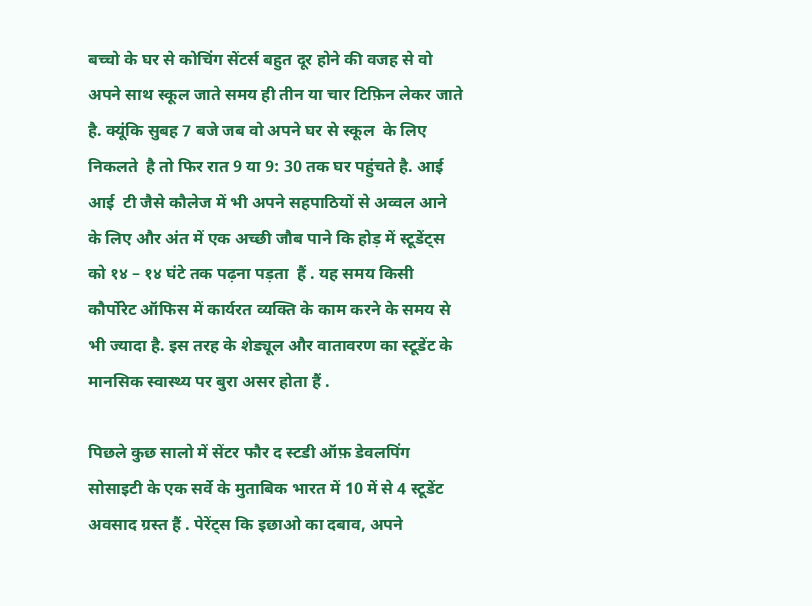बच्चो के घर से कोचिंग सेंटर्स बहुत दूर होने की वजह से वो अपने साथ स्कूल जाते समय ही तीन या चार टिफ़िन लेकर जाते है. क्यूंकि सुबह 7 बजे जब वो अपने घर से स्कूल  के लिए निकलते  है तो फिर रात 9 या 9: 30 तक घर पहुंचते है. आई  आई  टी जैसे कौलेज में भी अपने सहपाठियों से अव्वल आने के लिए और अंत में एक अच्छी जौब पाने कि होड़ में स्टूडेंट्स को १४ – १४ घंटे तक पढ़ना पड़ता  हैं . यह समय किसी कौर्पोरेट ऑफिस में कार्यरत व्यक्ति के काम करने के समय से भी ज्यादा है. इस तरह के शेड्यूल और वातावरण का स्टूडेंट के मानसिक स्वास्थ्य पर बुरा असर होता हैं .

पिछले कुछ सालो में सेंटर फौर द स्टडी ऑफ़ डेवलपिंग सोसाइटी के एक सर्वे के मुताबिक भारत में 10 में से 4 स्टूडेंट अवसाद ग्रस्त हैं . पेरेंट्स कि इछाओ का दबाव, अपने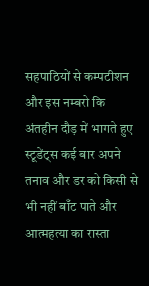सहपाठियों से कम्पटीशन और इस नम्बरो कि अंतहीन दौड़ में भागते हुए स्टूडेंट्स कई बार अपने तनाव और डर को किसी से भी नहीं बाँट पाते और आत्महत्या का रास्ता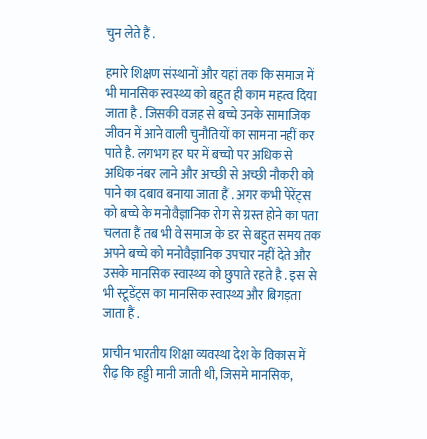चुन लेते हैं .

हमारे शिक्षण संस्थानों और यहां तक कि समाज में भी मानसिक स्वस्थ्य को बहुत ही काम महत्व दिया जाता है . जिसकी वजह से बच्चे उनके सामाजिक जीवन में आने वाली चुनौतियों का सामना नहीं कर पाते है. लगभग हर घर में बच्चो पर अधिक से अधिक नंबर लाने और अच्छी से अच्छी नौकरी को पाने का दबाव बनाया जाता हैं . अगर कभी पेरेंट्स को बच्चे के मनोवैज्ञानिक रोग से ग्रस्त होने का पता चलता हैं तब भी वे समाज के डर से बहुत समय तक अपने बच्चे को मनोवैज्ञानिक उपचार नहीं देते और उसके मानसिक स्वास्थ्य को छुपाते रहते है . इस से भी स्टूडेंट्स का मानसिक स्वास्थ्य और बिगड़ता जाता हैं .

प्राचीन भारतीय शिक्षा व्यवस्था देश के विकास में रीढ़ कि हड्डी मानी जाती थी, जिसमे मानसिक,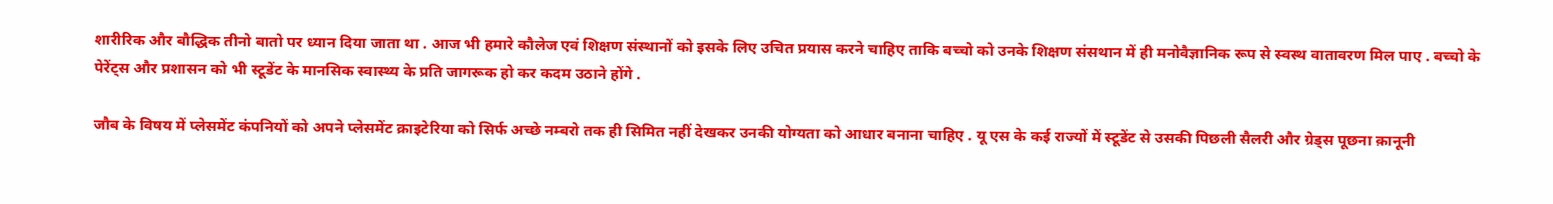शारीरिक और बौद्धिक तीनो बातो पर ध्यान दिया जाता था . आज भी हमारे कौलेज एवं शिक्षण संस्थानों को इसके लिए उचित प्रयास करने चाहिए ताकि बच्चो को उनके शिक्षण संसथान में ही मनोवैज्ञानिक रूप से स्वस्थ वातावरण मिल पाए . बच्चो के पेरेंट्स और प्रशासन को भी स्टूडेंट के मानसिक स्वास्थ्य के प्रति जागरूक हो कर कदम उठाने होंगे .

जौब के विषय में प्लेसमेंट कंपनियों को अपने प्लेसमेंट क्राइटेरिया को सिर्फ अच्छे नम्बरो तक ही सिमित नहीं देखकर उनकी योग्यता को आधार बनाना चाहिए . यू एस के कई राज्यों में स्टूडेंट से उसकी पिछली सैलरी और ग्रेड्स पूछना क़ानूनी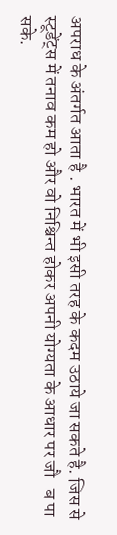अपराध के अंतर्गत आता है . भारत में भी इसी तरह के कदम उठाये जा सकते है. जिस से स्टूडेंट्स में तनाव कम हो और वो निश्चिन्त होकर अपनी योग्यता के आधार पर जौ   ब पा सके.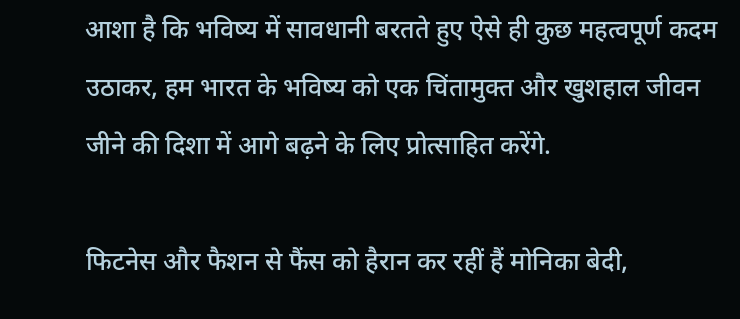आशा है कि भविष्य में सावधानी बरतते हुए ऐसे ही कुछ महत्वपूर्ण कदम उठाकर, हम भारत के भविष्य को एक चिंतामुक्त और खुशहाल जीवन जीने की दिशा में आगे बढ़ने के लिए प्रोत्साहित करेंगे.

फिटनेस और फैशन से फैंस को हैरान कर रहीं हैं मोनिका बेदी,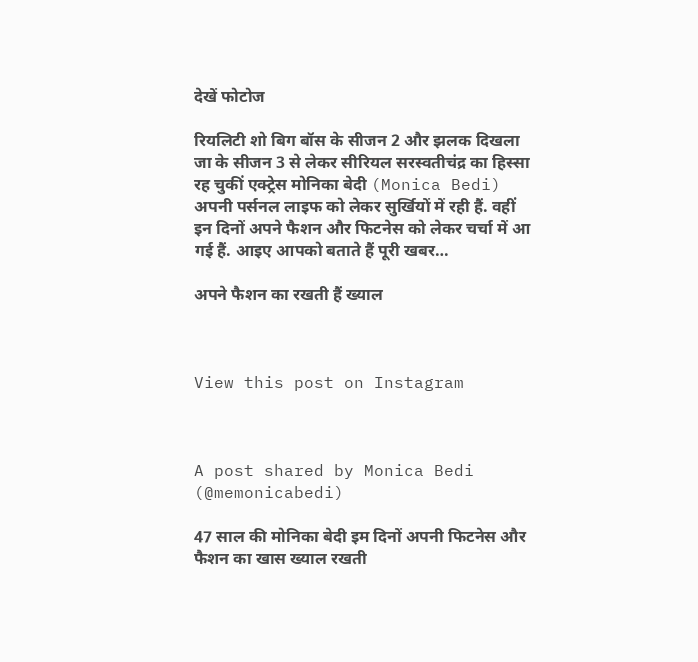देखें फोटोज

रियलिटी शो बिग बॉस के सीजन 2 और झलक दिखला जा के सीजन 3 से लेकर सीरियल सरस्वतीचंद्र का हिस्सा रह चुकीं एक्ट्रेस मोनिका बेदी (Monica Bedi) अपनी पर्सनल लाइफ को लेकर सुर्खियों में रही हैं. वहीं इन दिनों अपने फैशन और फिटनेस को लेकर चर्चा में आ गई हैं. आइए आपको बताते हैं पूरी खबर…

अपने फैशन का रखती हैं ख्याल



View this post on Instagram



A post shared by Monica Bedi (@memonicabedi)

47 साल की मोनिका बेदी इम दिनों अपनी फिटनेस और फैशन का खास ख्याल रखती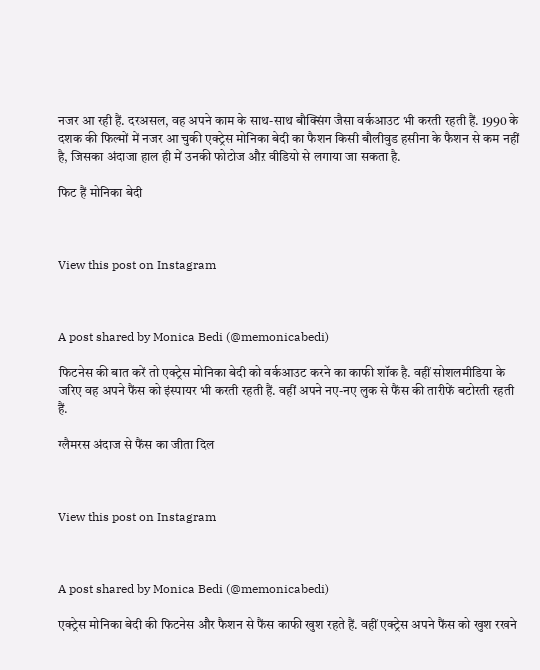नजर आ रही हैं. दरअसल, वह अपने काम के साथ-साथ बौक्सिंग जैसा वर्कआउट भी करती रहती हैं. 1990 के दशक की फिल्मों में नजर आ चुकी एक्ट्रेस मोनिका बेदी का फैशन किसी बौलीवुड हसीना के फैशन से कम नहीं है, जिसका अंदाजा हाल ही में उनकी फोटोज औऱ वीडियो से लगाया जा सकता है.

फिट हैं मोनिका बेदी



View this post on Instagram



A post shared by Monica Bedi (@memonicabedi)

फिटनेस की बात करें तो एक्ट्रेस मोनिका बेदी को वर्कआउट करने का काफी शॉक है. वहीं सोशलमीडिया के जरिए वह अपने फैंस को इंस्पायर भी करती रहती हैं. वहीं अपने नए-नए लुक से फैंस की तारीफें बटोरती रहती हैं.

ग्लैमरस अंदाज से फैंस का जीता दिल



View this post on Instagram



A post shared by Monica Bedi (@memonicabedi)

एक्ट्रेस मोनिका बेदी की फिटनेस और फैशन से फैंस काफी खुश रहते हैं. वहीं एक्ट्रेस अपने फैंस को खुश रखने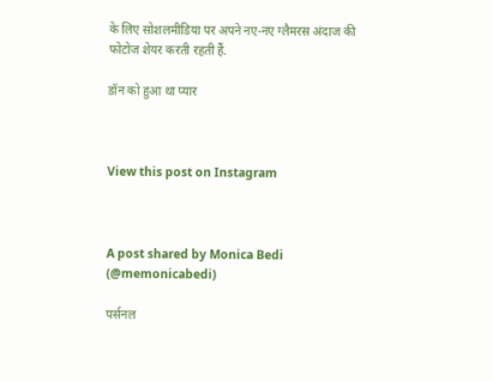के लिए सोशलमीडिया पर अपने नए-नए ग्लैमरस अंदाज की फोटोज शेयर करती रहती हैं.

डॉन को हुआ था प्यार



View this post on Instagram



A post shared by Monica Bedi (@memonicabedi)

पर्सनल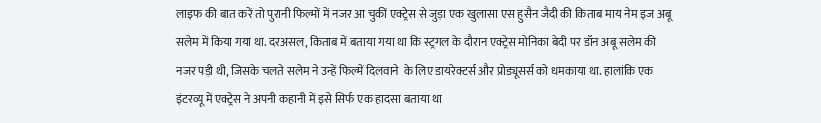लाइफ की बात करें तो पुरानी फिल्मों में नजर आ चुकीं एक्ट्रेस से जुड़ा एक खुलासा एस हुसैन जैदी की किताब माय नेम इज अबू सलेम में किया गया था. दरअसल, किताब में बताया गया था कि स्ट्रगल के दौरान एक्ट्रेस मोनिका बेदी पर डॉन अबू सलेम की नजर पड़ी थी, जिसके चलते सलेम ने उन्हें फिल्में दिलवाने  के लिए डायरेक्टर्स और प्रोड्यूसर्स को धमकाया था. हालांकि एक इंटरव्यू में एक्ट्रेस ने अपनी कहानी में इसे सिर्फ एक हादसा बताया था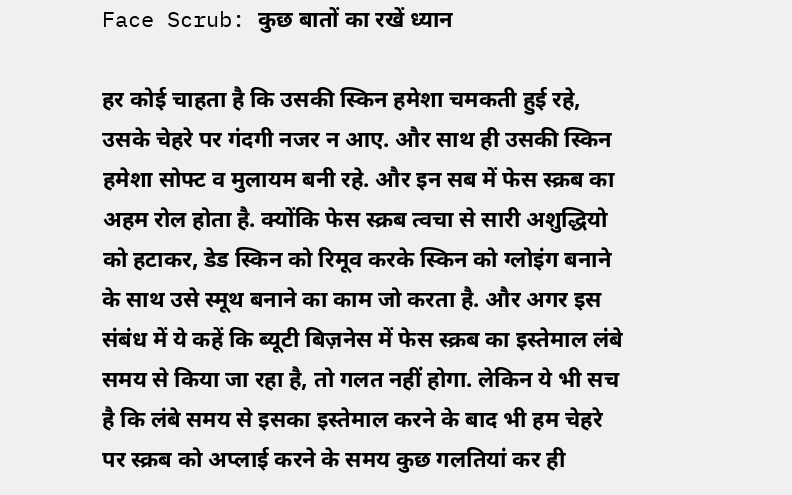Face Scrub: कुछ बातों का रखें ध्यान

हर कोई चाहता है कि उसकी स्किन हमेशा चमकती हुई रहे, उसके चेहरे पर गंदगी नजर न आए. और साथ ही उसकी स्किन हमेशा सोफ्ट व मुलायम बनी रहे. और इन सब में फेस स्क्रब का अहम रोल होता है. क्योंकि फेस स्क्रब त्वचा से सारी अशुद्धियो को हटाकर, डेड स्किन को रिमूव करके स्किन को ग्लोइंग बनाने के साथ उसे स्मूथ बनाने का काम जो करता है. और अगर इस संबंध में ये कहें कि ब्यूटी बिज़नेस में फेस स्क्रब का इस्तेमाल लंबे समय से किया जा रहा है, तो गलत नहीं होगा. लेकिन ये भी सच है कि लंबे समय से इसका इस्तेमाल करने के बाद भी हम चेहरे पर स्क्रब को अप्लाई करने के समय कुछ गलतियां कर ही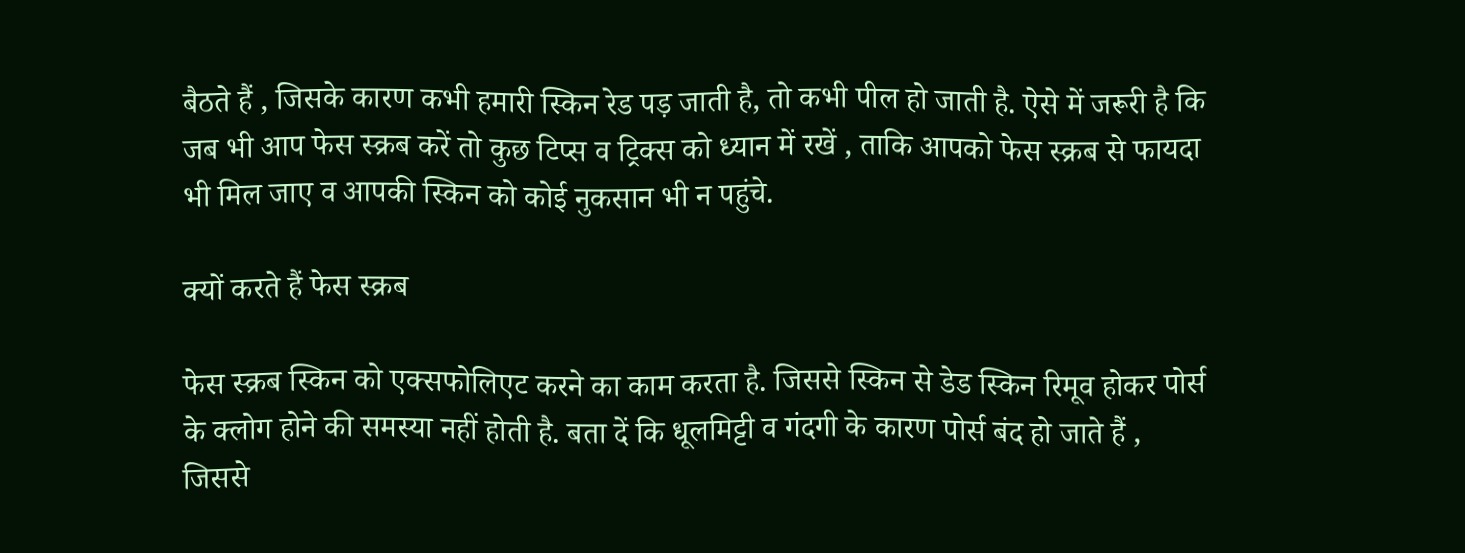बैठते हैं , जिसके कारण कभी हमारी स्किन रेड पड़ जाती है, तो कभी पील हो जाती है. ऐसे में जरूरी है कि जब भी आप फेस स्क्रब करें तो कुछ टिप्स व ट्रिक्स को ध्यान में रखें , ताकि आपको फेस स्क्रब से फायदा भी मिल जाए व आपकी स्किन को कोई नुकसान भी न पहुंचे.

क्यों करते हैं फेस स्क्रब

फेस स्क्रब स्किन को एक्सफोलिएट करने का काम करता है. जिससे स्किन से डेड स्किन रिमूव होकर पोर्स के क्लोग होने की समस्या नहीं होती है. बता दें कि धूलमिट्टी व गंदगी के कारण पोर्स बंद हो जाते हैं , जिससे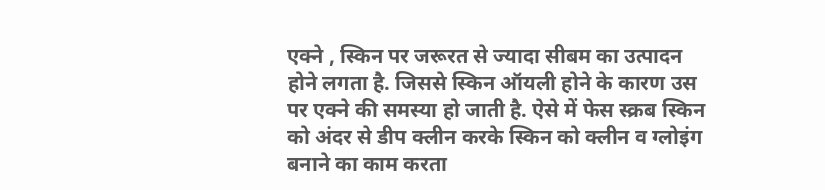एक्ने , स्किन पर जरूरत से ज्यादा सीबम का उत्पादन होने लगता है. जिससे स्किन ऑयली होने के कारण उस पर एक्ने की समस्या हो जाती है. ऐसे में फेस स्क्रब स्किन को अंदर से डीप क्लीन करके स्किन को क्लीन व ग्लोइंग बनाने का काम करता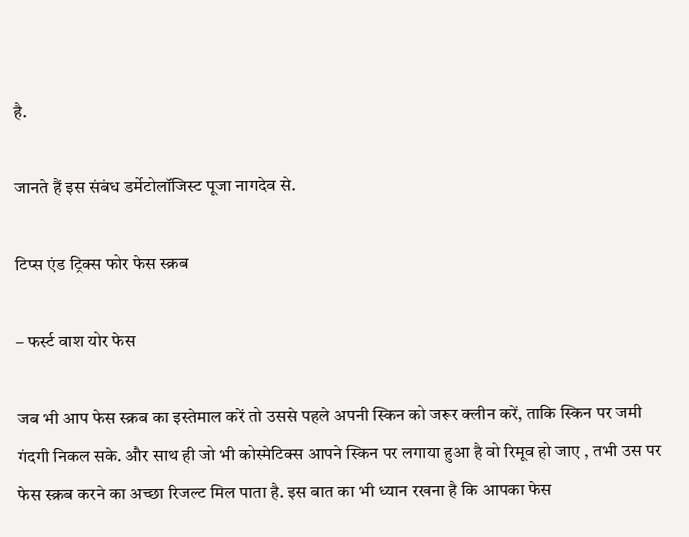है.

जानते हैं इस संबंध डर्मेटोलॉजिस्ट पूजा नागदेव से.

टिप्स एंड ट्रिक्स फोर फेस स्क्रब

– फर्स्ट वाश योर फेस

जब भी आप फेस स्क्रब का इस्तेमाल करें तो उससे पहले अपनी स्किन को जरूर क्लीन करें, ताकि स्किन पर जमी गंदगी निकल सके. और साथ ही जो भी कोस्मेटिक्स आपने स्किन पर लगाया हुआ है वो रिमूव हो जाए , तभी उस पर फेस स्क्रब करने का अच्छा रिजल्ट मिल पाता है. इस बात का भी ध्यान रखना है कि आपका फेस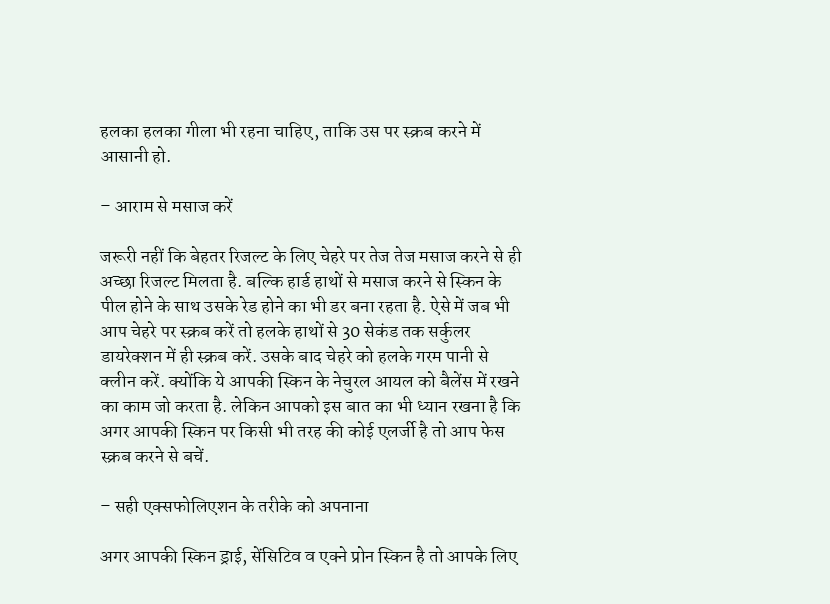हलका हलका गीला भी रहना चाहिए, ताकि उस पर स्क्रब करने में आसानी हो.

– आराम से मसाज करें

जरूरी नहीं कि बेहतर रिजल्ट के लिए चेहरे पर तेज तेज मसाज करने से ही अच्छा रिजल्ट मिलता है. बल्कि हार्ड हाथों से मसाज करने से स्किन के पील होने के साथ उसके रेड होने का भी डर बना रहता है. ऐसे में जब भी आप चेहरे पर स्क्रब करें तो हलके हाथों से 30 सेकंड तक सर्कुलर डायरेक्शन में ही स्क्रब करें. उसके बाद चेहरे को हलके गरम पानी से क्लीन करें. क्योंकि ये आपकी स्किन के नेचुरल आयल को बैलेंस में रखने का काम जो करता है. लेकिन आपको इस बात का भी ध्यान रखना है कि अगर आपकी स्किन पर किसी भी तरह की कोई एलर्जी है तो आप फेस स्क्रब करने से बचें.

– सही एक्सफोलिएशन के तरीके को अपनाना

अगर आपकी स्किन ड्राई, सेंसिटिव व एक्ने प्रोन स्किन है तो आपके लिए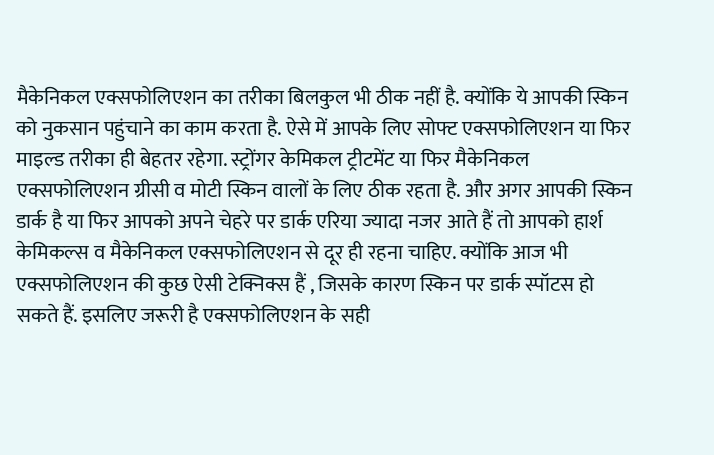मैकेनिकल एक्सफोलिएशन का तरीका बिलकुल भी ठीक नहीं है. क्योंकि ये आपकी स्किन को नुकसान पहुंचाने का काम करता है. ऐसे में आपके लिए सोफ्ट एक्सफोलिएशन या फिर माइल्ड तरीका ही बेहतर रहेगा. स्ट्रोंगर केमिकल ट्रीटमेंट या फिर मैकेनिकल एक्सफोलिएशन ग्रीसी व मोटी स्किन वालों के लिए ठीक रहता है. और अगर आपकी स्किन डार्क है या फिर आपको अपने चेहरे पर डार्क एरिया ज्यादा नजर आते हैं तो आपको हार्श केमिकल्स व मैकेनिकल एक्सफोलिएशन से दूर ही रहना चाहिए. क्योंकि आज भी एक्सफोलिएशन की कुछ ऐसी टेक्निक्स हैं , जिसके कारण स्किन पर डार्क स्पॉटस हो सकते हैं. इसलिए जरूरी है एक्सफोलिएशन के सही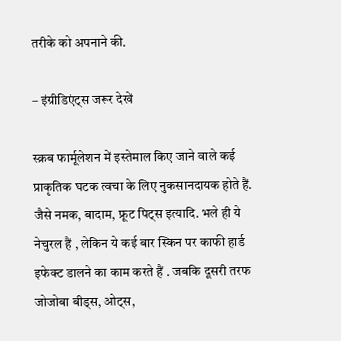तरीके को अपनाने की.

– इंग्रीडिएंट्स जरूर देखें

स्क्रब फार्मूलेशन में इस्तेमाल किए जाने वाले कई प्राकृतिक घटक त्वचा के लिए नुकसानदायक होते हैं. जैसे नमक, बादाम, फ्रूट पिट्स इत्यादि. भले ही ये नेचुरल हैं , लेकिन ये कई बार स्किन पर काफी हार्ड इफेक्ट डालने का काम करते हैं . जबकि दूसरी तरफ जोजोबा बीड्स, ओट्स,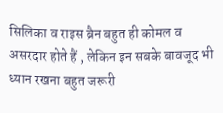सिलिका व राइस ब्रैन बहुत ही कोमल व असरदार होते हैं , लेकिन इन सबके बावजूद भी ध्यान रखना बहुत जरूरी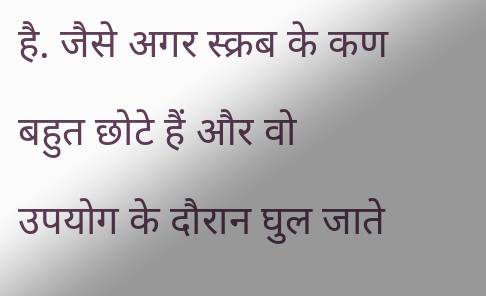है. जैसे अगर स्क्रब के कण बहुत छोटे हैं और वो उपयोग के दौरान घुल जाते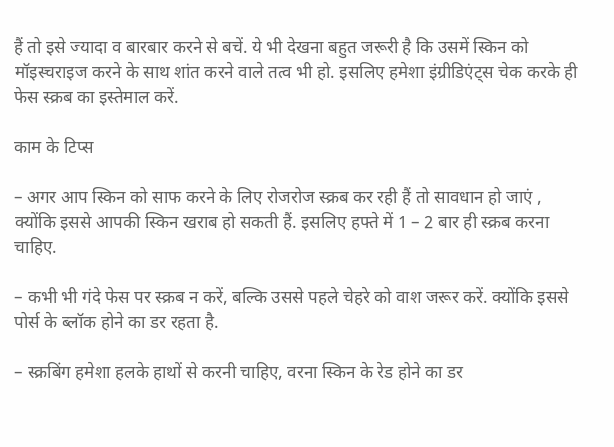हैं तो इसे ज्यादा व बारबार करने से बचें. ये भी देखना बहुत जरूरी है कि उसमें स्किन को मॉइस्चराइज करने के साथ शांत करने वाले तत्व भी हो. इसलिए हमेशा इंग्रीडिएंट्स चेक करके ही फेस स्क्रब का इस्तेमाल करें.

काम के टिप्स

– अगर आप स्किन को साफ करने के लिए रोजरोज स्क्रब कर रही हैं तो सावधान हो जाएं , क्योंकि इससे आपकी स्किन खराब हो सकती हैं. इसलिए हफ्ते में 1 – 2 बार ही स्क्रब करना चाहिए.

– कभी भी गंदे फेस पर स्क्रब न करें, बल्कि उससे पहले चेहरे को वाश जरूर करें. क्योंकि इससे पोर्स के ब्लॉक होने का डर रहता है.

– स्क्रबिंग हमेशा हलके हाथों से करनी चाहिए, वरना स्किन के रेड होने का डर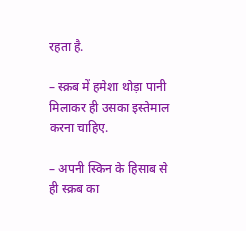रहता है.

– स्क्रब में हमेशा थोड़ा पानी मिलाकर ही उसका इस्तेमाल करना चाहिए.

– अपनी स्किन के हिसाब से ही स्क्रब का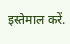इस्तेमाल करें.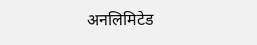अनलिमिटेड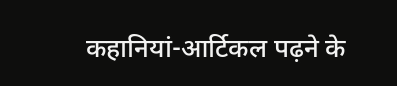कहानियां-आर्टिकल पढ़ने के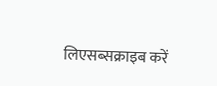लिएसब्सक्राइब करें